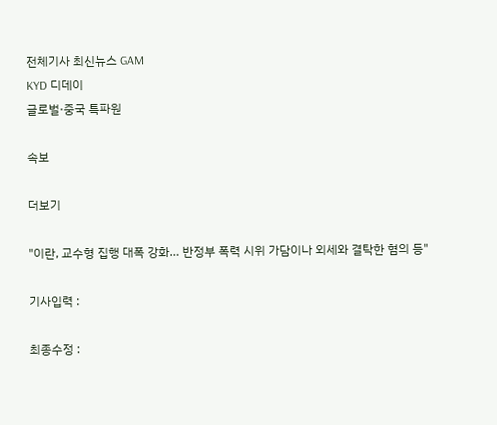전체기사 최신뉴스 GAM
KYD 디데이
글로벌·중국 특파원

속보

더보기

"이란, 교수형 집행 대폭 강화… 반정부 폭력 시위 가담이나 외세와 결탁한 혐의 등"

기사입력 :

최종수정 :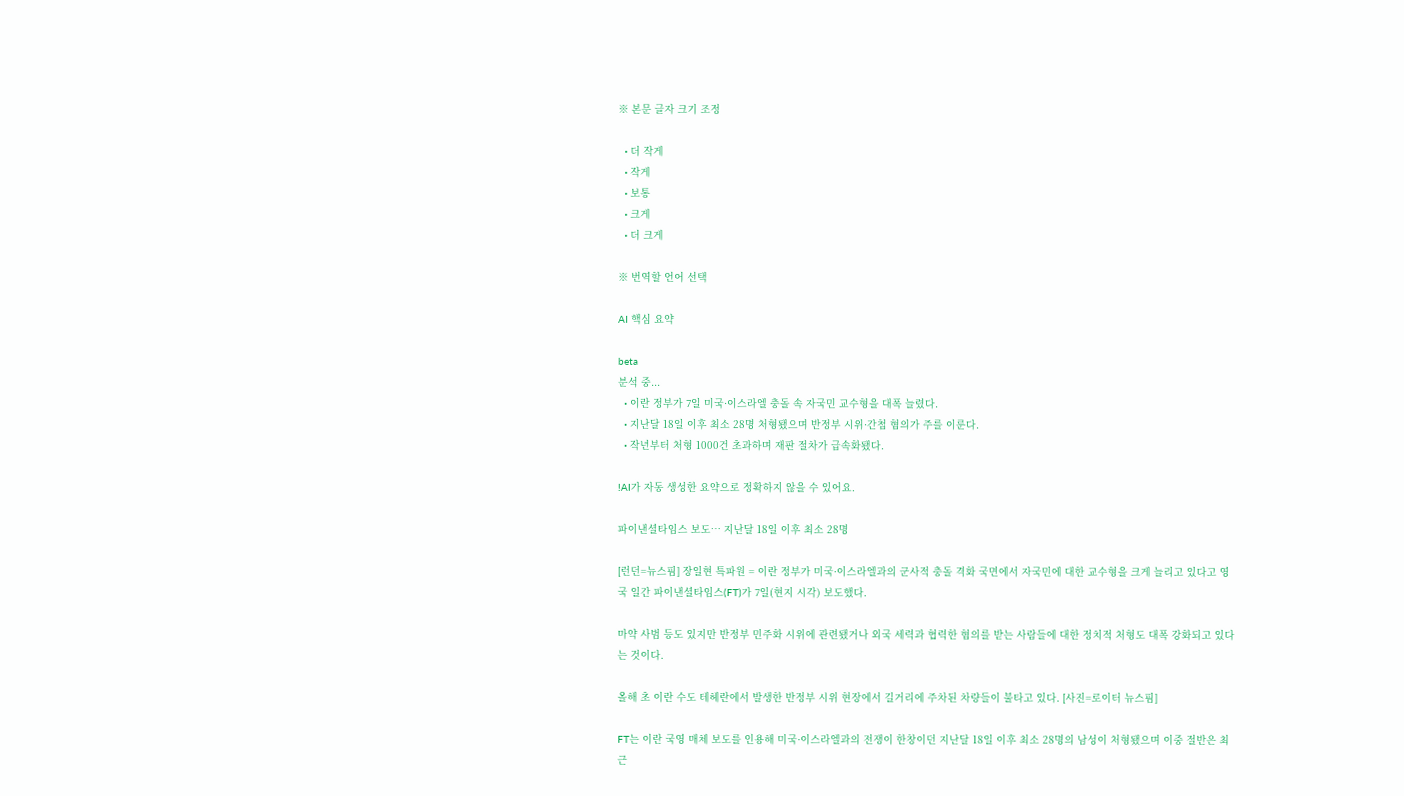※ 본문 글자 크기 조정

  • 더 작게
  • 작게
  • 보통
  • 크게
  • 더 크게

※ 번역할 언어 선택

AI 핵심 요약

beta
분석 중...
  • 이란 정부가 7일 미국·이스라엘 충돌 속 자국민 교수형을 대폭 늘렸다.
  • 지난달 18일 이후 최소 28명 처형됐으며 반정부 시위·간첩 혐의가 주를 이룬다.
  • 작년부터 처형 1000건 초과하며 재판 절차가 급속화됐다.

!AI가 자동 생성한 요약으로 정확하지 않을 수 있어요.

파이낸셜타임스 보도… 지난달 18일 이후 최소 28명

[런던=뉴스핌] 장일현 특파원 = 이란 정부가 미국·이스라엘과의 군사적 충돌 격화 국면에서 자국민에 대한 교수형을 크게 늘리고 있다고 영국 일간 파이낸셜타임스(FT)가 7일(현지 시각) 보도했다.

마약 사범 등도 있지만 반정부 민주화 시위에 관련됐거나 외국 세력과 협력한 혐의를 받는 사람들에 대한 정치적 처형도 대폭 강화되고 있다는 것이다.

올해 초 이란 수도 테헤란에서 발생한 반정부 시위 현장에서 길거리에 주차된 차량들이 불타고 있다. [사진=로이터 뉴스핌]

FT는 이란 국영 매체 보도를 인용해 미국·이스라엘과의 전쟁이 한창이던 지난달 18일 이후 최소 28명의 남성이 처형됐으며 이중 절반은 최근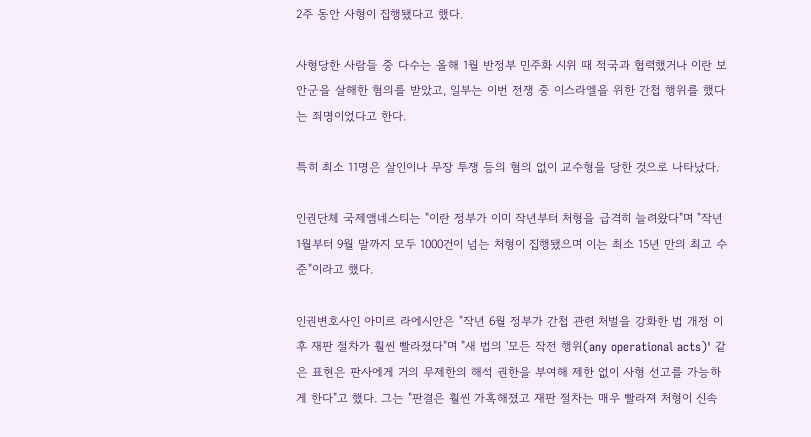2주 동안 사형이 집행됐다고 했다.

사형당한 사람들 중 다수는 올해 1월 반정부 민주화 시위 때 적국과 협력했거나 이란 보안군을 살해한 혐의를 받았고, 일부는 이번 전쟁 중 이스라엘을 위한 간첩 행위를 했다는 죄명이었다고 한다.

특히 최소 11명은 살인이나 무장 투쟁 등의 혐의 없이 교수형을 당한 것으로 나타났다.

인권단체 국제앰네스티는 "이란 정부가 이미 작년부터 처형을 급격히 늘려왔다"며 "작년 1월부터 9월 말까지 모두 1000건이 넘는 처형이 집행됐으며 이는 최소 15년 만의 최고 수준"이라고 했다.

인권변호사인 아미르 라에시안은 "작년 6월 정부가 간첩 관련 처벌을 강화한 법 개정 이후 재판 절차가 훨씬 빨라졌다"며 "새 법의 '모든 작전 행위(any operational acts)' 같은 표현은 판사에게 거의 무제한의 해석 권한을 부여해 제한 없이 사형 선고를 가능하게 한다"고 했다. 그는 "판결은 훨씬 가혹해졌고 재판 절차는 매우 빨라져 처형이 신속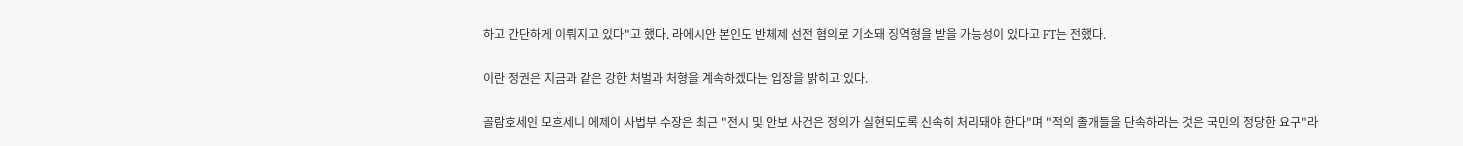하고 간단하게 이뤄지고 있다"고 했다. 라에시안 본인도 반체제 선전 혐의로 기소돼 징역형을 받을 가능성이 있다고 FT는 전했다.

이란 정권은 지금과 같은 강한 처벌과 처형을 계속하겠다는 입장을 밝히고 있다.

골람호세인 모흐세니 에제이 사법부 수장은 최근 "전시 및 안보 사건은 정의가 실현되도록 신속히 처리돼야 한다"며 "적의 졸개들을 단속하라는 것은 국민의 정당한 요구"라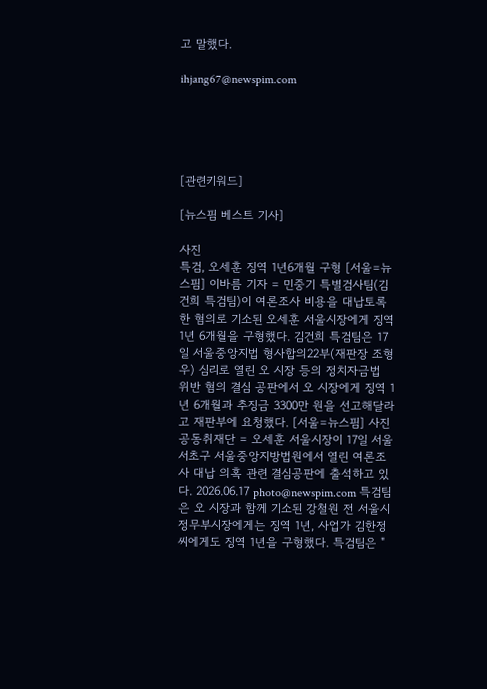고 말했다.

ihjang67@newspim.com





[관련키워드]

[뉴스핌 베스트 기사]

사진
특검, 오세훈 징역 1년6개월 구형 [서울=뉴스핌] 이바름 기자 = 민중기 특별검사팀(김건희 특검팀)이 여론조사 비용을 대납토록 한 혐의로 기소된 오세훈 서울시장에게 징역 1년 6개월을 구형했다. 김건희 특검팀은 17일 서울중앙지법 형사합의22부(재판장 조형우) 심리로 열린 오 시장 등의 정치자금법 위반 혐의 결심 공판에서 오 시장에게 징역 1년 6개월과 추징금 3300만 원을 선고해달라고 재판부에 요청했다. [서울=뉴스핌] 사진공동취재단 = 오세훈 서울시장이 17일 서울 서초구 서울중앙지방법원에서 열린 여론조사 대납 의혹 관련 결심공판에 출석하고 있다. 2026.06.17 photo@newspim.com 특검팀은 오 시장과 함께 기소된 강철원 전 서울시 정무부시장에게는 징역 1년, 사업가 김한정 씨에게도 징역 1년을 구형했다. 특검팀은 "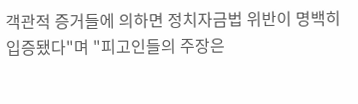객관적 증거들에 의하면 정치자금법 위반이 명백히 입증됐다"며 "피고인들의 주장은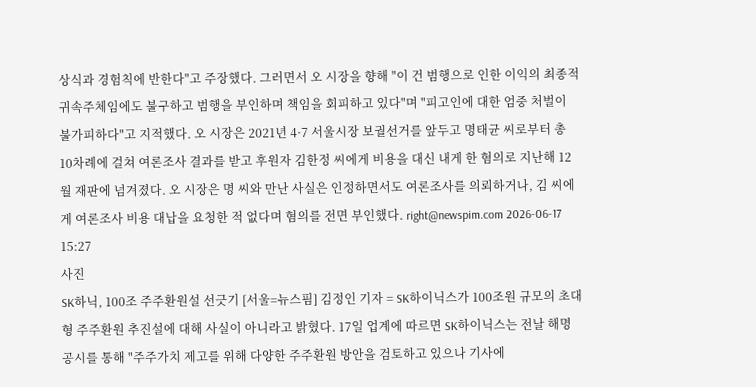상식과 경험칙에 반한다"고 주장했다. 그러면서 오 시장을 향해 "이 건 범행으로 인한 이익의 최종적 귀속주체임에도 불구하고 범행을 부인하며 책임을 회피하고 있다"며 "피고인에 대한 엄중 처벌이 불가피하다"고 지적했다. 오 시장은 2021년 4·7 서울시장 보궐선거를 앞두고 명태균 씨로부터 총 10차례에 걸쳐 여론조사 결과를 받고 후원자 김한정 씨에게 비용을 대신 내게 한 혐의로 지난해 12월 재판에 넘겨졌다. 오 시장은 명 씨와 만난 사실은 인정하면서도 여론조사를 의뢰하거나, 김 씨에게 여론조사 비용 대납을 요청한 적 없다며 혐의를 전면 부인했다. right@newspim.com 2026-06-17 15:27
사진
SK하닉, 100조 주주환원설 선긋기 [서울=뉴스핌] 김정인 기자 = SK하이닉스가 100조원 규모의 초대형 주주환원 추진설에 대해 사실이 아니라고 밝혔다. 17일 업계에 따르면 SK하이닉스는 전날 해명 공시를 통해 "주주가치 제고를 위해 다양한 주주환원 방안을 검토하고 있으나 기사에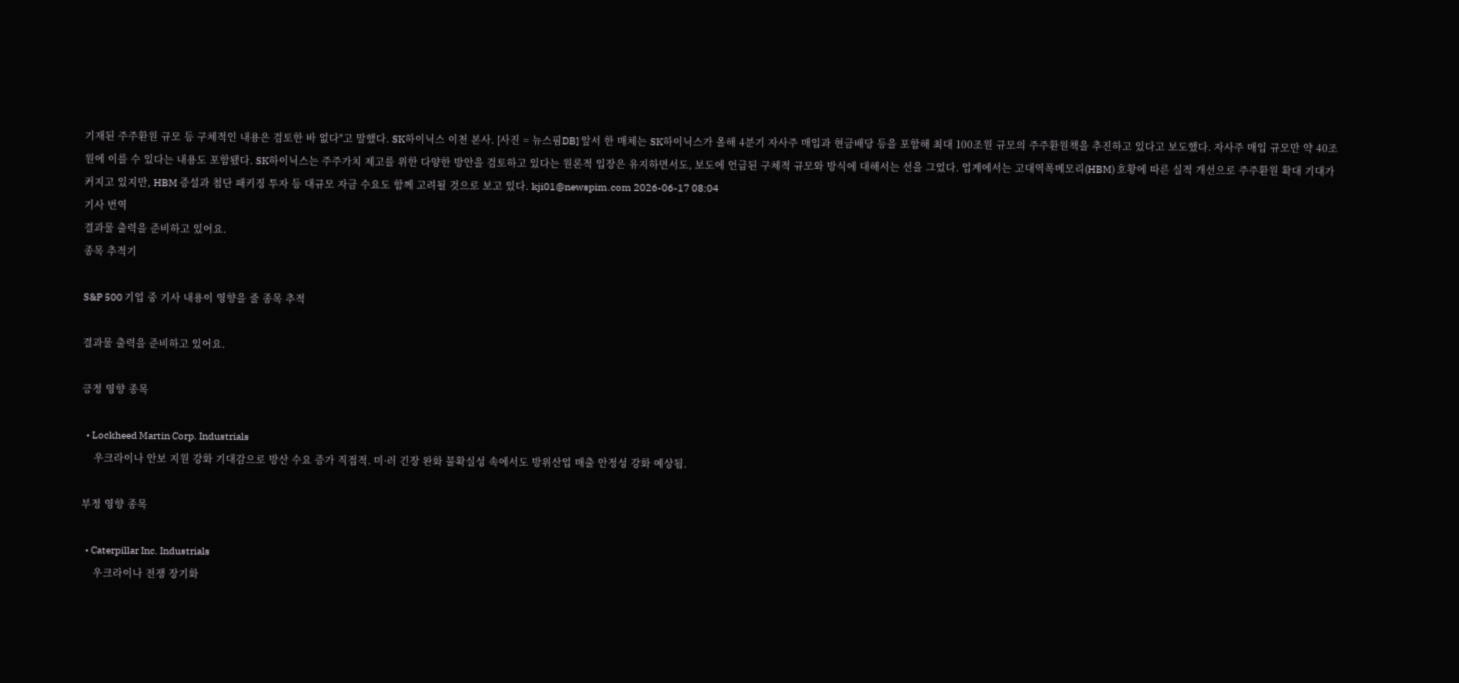기재된 주주환원 규모 등 구체적인 내용은 검토한 바 없다"고 말했다. SK하이닉스 이천 본사. [사진 = 뉴스핌DB] 앞서 한 매체는 SK하이닉스가 올해 4분기 자사주 매입과 현금배당 등을 포함해 최대 100조원 규모의 주주환원책을 추진하고 있다고 보도했다. 자사주 매입 규모만 약 40조원에 이를 수 있다는 내용도 포함됐다. SK하이닉스는 주주가치 제고를 위한 다양한 방안을 검토하고 있다는 원론적 입장은 유지하면서도, 보도에 언급된 구체적 규모와 방식에 대해서는 선을 그었다. 업계에서는 고대역폭메모리(HBM) 호황에 따른 실적 개선으로 주주환원 확대 기대가 커지고 있지만, HBM 증설과 첨단 패키징 투자 등 대규모 자금 수요도 함께 고려될 것으로 보고 있다. kji01@newspim.com 2026-06-17 08:04
기사 번역
결과물 출력을 준비하고 있어요.
종목 추적기

S&P 500 기업 중 기사 내용이 영향을 줄 종목 추적

결과물 출력을 준비하고 있어요.

긍정 영향 종목

  • Lockheed Martin Corp. Industrials
    우크라이나 안보 지원 강화 기대감으로 방산 수요 증가 직접적. 미·러 긴장 완화 불확실성 속에서도 방위산업 매출 안정성 강화 예상됨.

부정 영향 종목

  • Caterpillar Inc. Industrials
    우크라이나 전쟁 장기화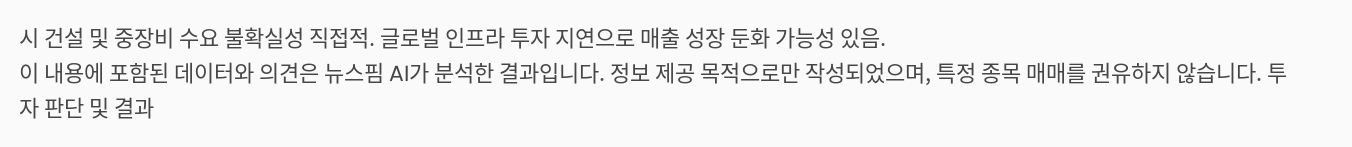시 건설 및 중장비 수요 불확실성 직접적. 글로벌 인프라 투자 지연으로 매출 성장 둔화 가능성 있음.
이 내용에 포함된 데이터와 의견은 뉴스핌 AI가 분석한 결과입니다. 정보 제공 목적으로만 작성되었으며, 특정 종목 매매를 권유하지 않습니다. 투자 판단 및 결과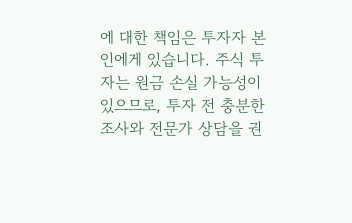에 대한 책임은 투자자 본인에게 있습니다. 주식 투자는 원금 손실 가능성이 있으므로, 투자 전 충분한 조사와 전문가 상담을 권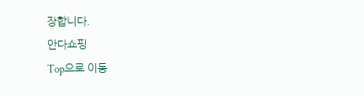장합니다.
안다쇼핑
Top으로 이동